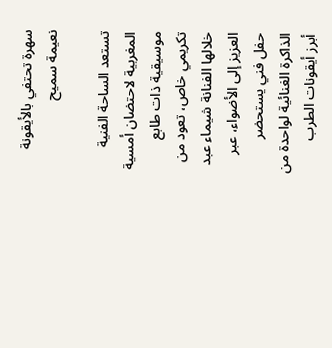سهرة تحتفي بالأيقونة نعيمة سميح

تستعد الساحة الفنية المغربية لاحتضان أمسية موسيقية ذات طابع تكريمي خاص، تعود من خلالها الفنانة شيماء عبد العزيز إلى الأضواء، عبر حفل فني يستحضر الذاكرة الغنائية لواحدة من أبرز أيقونات الطرب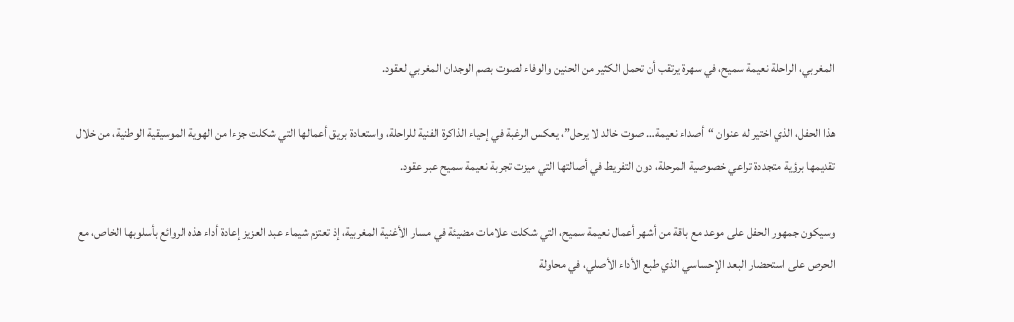المغربي، الراحلة نعيمة سميح، في سهرة يرتقب أن تحمل الكثير من الحنين والوفاء لصوت بصم الوجدان المغربي لعقود.

هذا الحفل، الذي اختير له عنوان “أصداء نعيمة… صوت خالد لا يرحل”، يعكس الرغبة في إحياء الذاكرة الفنية للراحلة، واستعادة بريق أعمالها التي شكلت جزءا من الهوية الموسيقية الوطنية، من خلال تقديمها برؤية متجددة تراعي خصوصية المرحلة، دون التفريط في أصالتها التي ميزت تجربة نعيمة سميح عبر عقود.

وسيكون جمهور الحفل على موعد مع باقة من أشهر أعمال نعيمة سميح، التي شكلت علامات مضيئة في مسار الأغنية المغربية، إذ تعتزم شيماء عبد العزيز إعادة أداء هذه الروائع بأسلوبها الخاص، مع الحرص على استحضار البعد الإحساسي الذي طبع الأداء الأصلي، في محاولة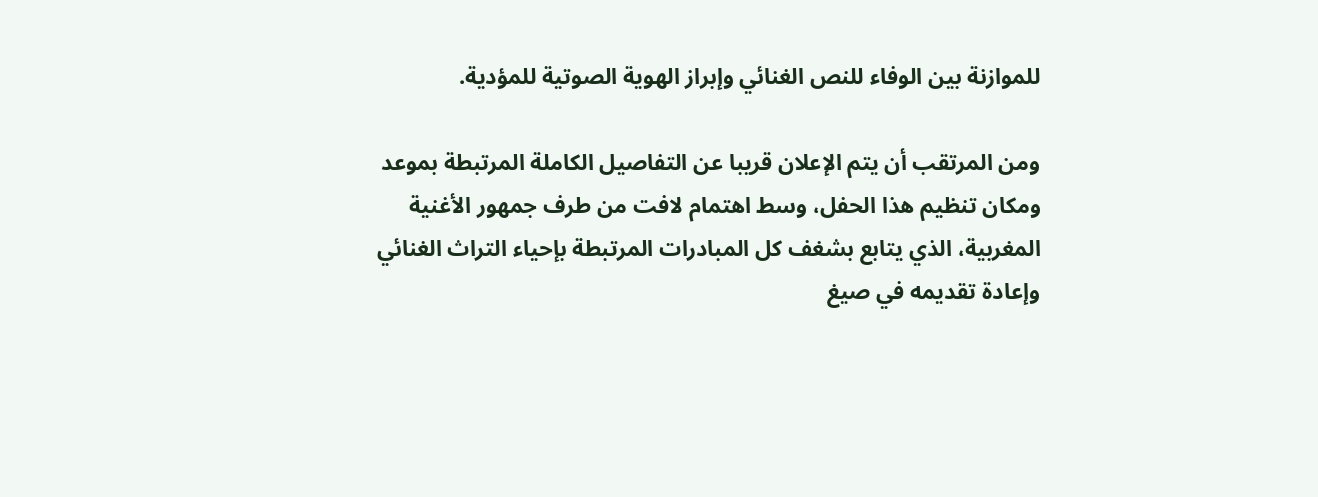للموازنة بين الوفاء للنص الغنائي وإبراز الهوية الصوتية للمؤدية.

ومن المرتقب أن يتم الإعلان قريبا عن التفاصيل الكاملة المرتبطة بموعد ومكان تنظيم هذا الحفل، وسط اهتمام لافت من طرف جمهور الأغنية المغربية، الذي يتابع بشغف كل المبادرات المرتبطة بإحياء التراث الغنائي وإعادة تقديمه في صيغ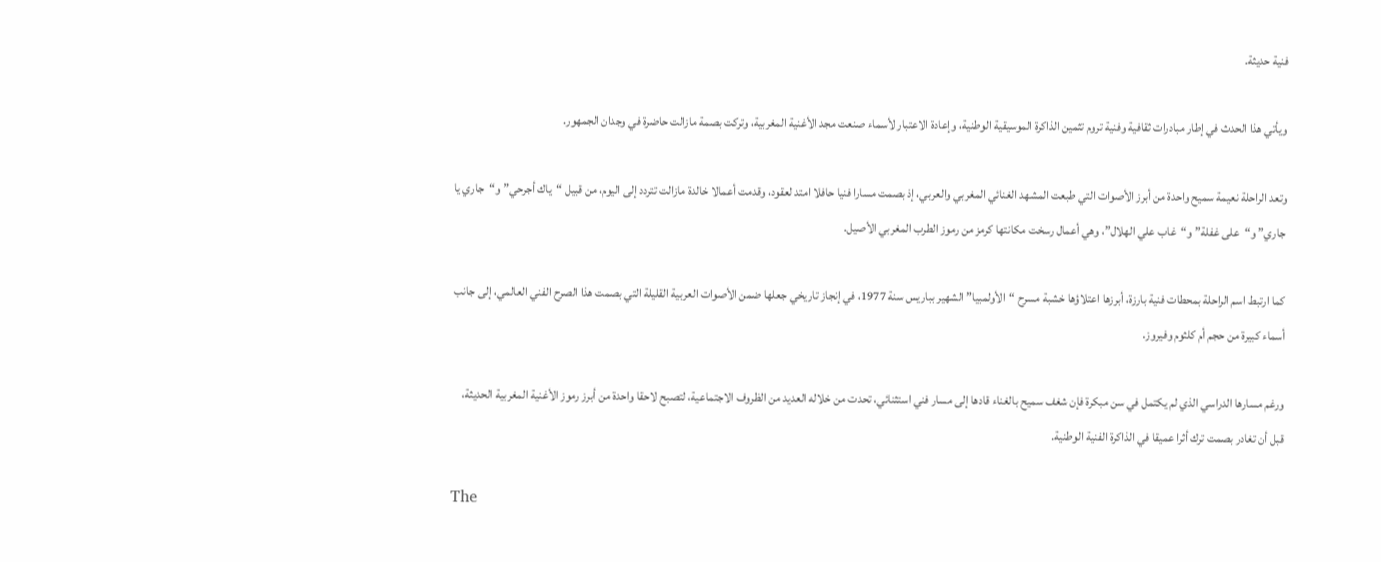فنية حديثة.

ويأتي هذا الحدث في إطار مبادرات ثقافية وفنية تروم تثمين الذاكرة الموسيقية الوطنية، وإعادة الاعتبار لأسماء صنعت مجد الأغنية المغربية، وتركت بصمة مازالت حاضرة في وجدان الجمهور.

وتعد الراحلة نعيمة سميح واحدة من أبرز الأصوات التي طبعت المشهد الغنائي المغربي والعربي، إذ بصمت مسارا فنيا حافلا امتد لعقود، وقدمت أعمالا خالدة مازالت تتردد إلى اليوم، من قبيل “ياك أجرحي” و“جاري يا جاري” و“على غفلة” و“غاب علي الهلال”، وهي أعمال رسخت مكانتها كرمز من رموز الطرب المغربي الأصيل.

كما ارتبط اسم الراحلة بمحطات فنية بارزة، أبرزها اعتلاؤها خشبة مسرح “الأولمبيا” الشهير بباريس سنة 1977، في إنجاز تاريخي جعلها ضمن الأصوات العربية القليلة التي بصمت هذا الصرح الفني العالمي، إلى جانب أسماء كبيرة من حجم أم كلثوم وفيروز.

ورغم مسارها الدراسي الذي لم يكتمل في سن مبكرة فإن شغف سميح بالغناء قادها إلى مسار فني استثنائي، تحدت من خلاله العديد من الظروف الاجتماعية، لتصبح لاحقا واحدة من أبرز رموز الأغنية المغربية الحديثة، قبل أن تغادر بصمت ترك أثرا عميقا في الذاكرة الفنية الوطنية.

The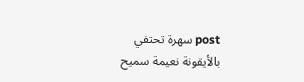post سهرة تحتفي بالأيقونة نعيمة سميح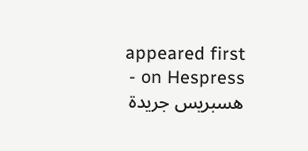appeared first on Hespress - هسبريس جريدة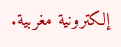إلكترونية مغربية.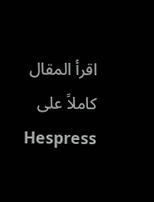اقرأ المقال كاملاً على Hespress